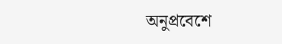অনুপ্রবেশে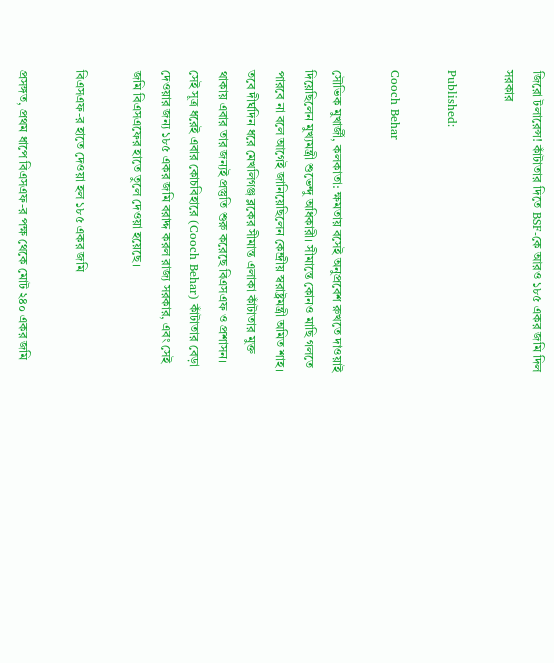জিরো টলারেন্স! কাঁটাতার দিতে BSF-কে আরও ১৮৫ একর জমি দিল সরকার

Published:

Cooch Behar

সৌভিক মুখার্জী, কলকাতা: ক্ষমতায় বসেই অনুপ্রবেশ রুখতে দাওয়াই দিয়েছিলেন মুখ্যমন্ত্রী শুভেন্দু অধিকারী। সীমান্তে কোনও মাছি গলতে পারবে না বলে আগেই জানিয়েছিলেন কেন্দ্রীয় স্বরাষ্ট্রমন্ত্রী অমিত শাহ। তবে দীর্ঘদিন ধরে মেখলিগঞ্জ ব্লকের সীমান্ত এলাকা কাঁটাতার মুক্ত থাকায় এবার তার জন্যই প্রস্তুতি শুরু করেছে বিএসএফ ও প্রশাসন। সেই সূত্র ধরেই এবার কোচবিহারে (Cooch Behar) কাঁটাতার বেড়া দেওয়ার জন্য ১৮৫ একর জমি বরাদ্দ করল রাজ্য সরকার, এবং সেই জমি বিএসএফের হাতে তুলে দেওয়া হয়েছে।

বিএসএফ-র হাতে দেওয়া হল ১৮৫ একর জমি

প্রসঙ্গত, প্রথম ধাপে বিএসএফ-র পক্ষ থেকে মোট ২৪০ একর জমি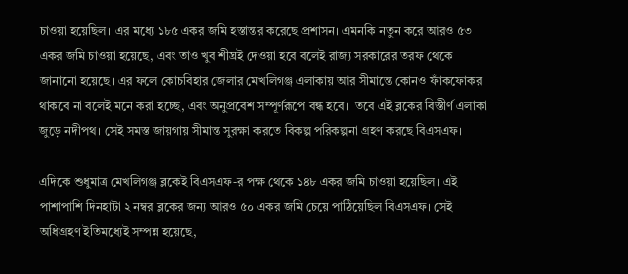চাওয়া হয়েছিল। এর মধ্যে ১৮৫ একর জমি হস্তান্তর করেছে প্রশাসন। এমনকি নতুন করে আরও ৫৩ একর জমি চাওয়া হয়েছে, এবং তাও খুব শীঘ্রই দেওয়া হবে বলেই রাজ্য সরকারের তরফ থেকে জানানো হয়েছে। এর ফলে কোচবিহার জেলার মেখলিগঞ্জ এলাকায় আর সীমান্তে কোনও ফাঁকফোকর থাকবে না বলেই মনে করা হচ্ছে, এবং অনুপ্রবেশ সম্পূর্ণরূপে বন্ধ হবে।  তবে এই ব্লকের বিস্তীর্ণ এলাকা জুড়ে নদীপথ। সেই সমস্ত জায়গায় সীমান্ত সুরক্ষা করতে বিকল্প পরিকল্পনা গ্রহণ করছে বিএসএফ।

এদিকে শুধুমাত্র মেখলিগঞ্জ ব্লকেই বিএসএফ-র পক্ষ থেকে ১৪৮ একর জমি চাওয়া হয়েছিল। এই পাশাপাশি দিনহাটা ২ নম্বর ব্লকের জন্য আরও ৫০ একর জমি চেয়ে পাঠিয়েছিল বিএসএফ। সেই অধিগ্রহণ ইতিমধ্যেই সম্পন্ন হয়েছে,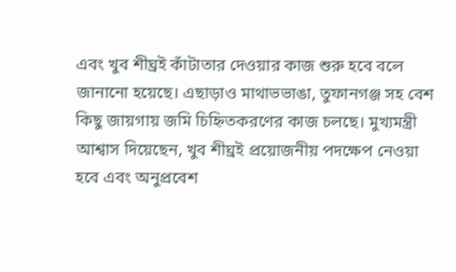এবং খুব শীঘ্রই কাঁটাতার দেওয়ার কাজ শুরু হবে বলে জানানো হয়েছে। এছাড়াও মাথাভভাঙা, তুফানগঞ্জ সহ বেশ কিছু জায়গায় জমি চিহ্নিতকরণের কাজ চলছে। মুখ্যমন্ত্রী আশ্বাস দিয়েছেন, খুব শীঘ্রই প্রয়োজনীয় পদক্ষেপ নেওয়া হবে এবং অনুপ্রবেশ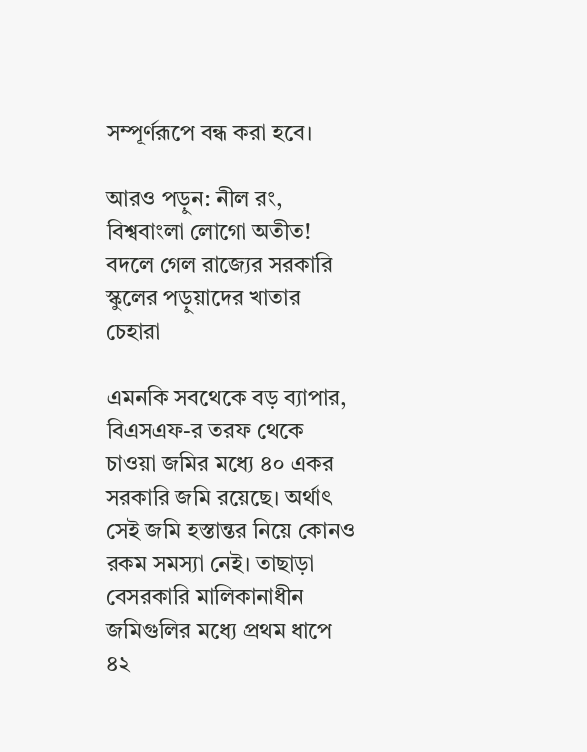সম্পূর্ণরূপে বন্ধ করা হবে।

আরও পড়ুন: নীল রং, বিশ্ববাংলা লোগো অতীত! বদলে গেল রাজ্যের সরকারি স্কুলের পড়ুয়াদের খাতার চেহারা

এমনকি সবথেকে বড় ব্যাপার, বিএসএফ-র তরফ থেকে চাওয়া জমির মধ্যে ৪০ একর সরকারি জমি রয়েছে। অর্থাৎ সেই জমি হস্তান্তর নিয়ে কোনও রকম সমস্যা নেই। তাছাড়া বেসরকারি মালিকানাধীন জমিগুলির মধ্যে প্রথম ধাপে ৪২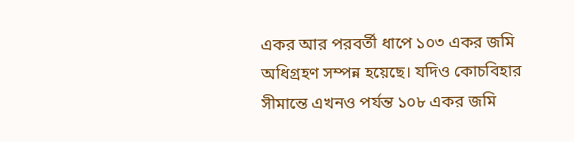একর আর পরবর্তী ধাপে ১০৩ একর জমি অধিগ্রহণ সম্পন্ন হয়েছে। যদিও কোচবিহার সীমান্তে এখনও পর্যন্ত ১০৮ একর জমি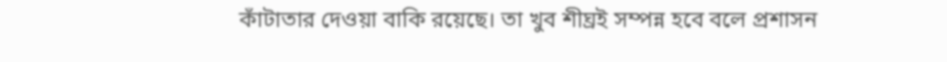কাঁটাতার দেওয়া বাকি রয়েছে। তা খুব শীঘ্রই সম্পন্ন হবে বলে প্রশাসন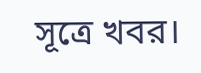সূত্রে খবর।